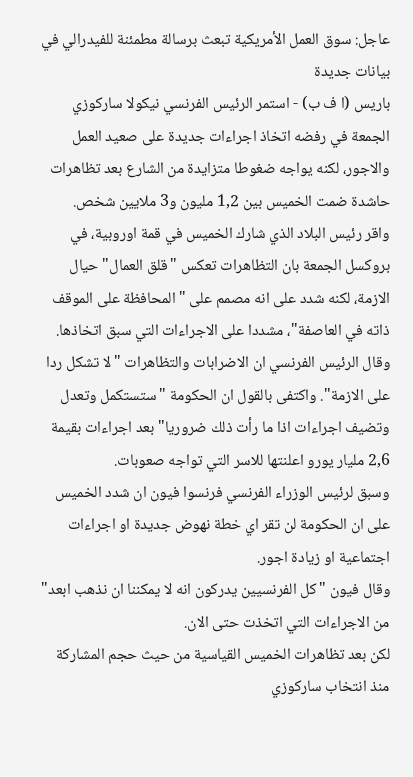عاجل: سوق العمل الأمريكية تبعث برسالة مطمئنة للفيدرالي في بيانات جديدة
باريس (ا ف ب) - استمر الرئيس الفرنسي نيكولا ساركوزي الجمعة في رفضه اتخاذ اجراءات جديدة على صعيد العمل والاجور، لكنه يواجه ضغوطا متزايدة من الشارع بعد تظاهرات حاشدة ضمت الخميس بين 1,2 مليون و3 ملايين شخص.
واقر رئيس البلاد الذي شارك الخميس في قمة اوروبية، في بروكسل الجمعة بان التظاهرات تعكس "قلق العمال" حيال الازمة، لكنه شدد على انه مصمم على "المحافظة على الموقف ذاته في العاصفة"، مشددا على الاجراءات التي سبق اتخاذها.
وقال الرئيس الفرنسي ان الاضرابات والتظاهرات "لا تشكل ردا على الازمة". واكتفى بالقول ان الحكومة "ستستكمل وتعدل وتضيف اجراءات اذا ما رأت ذلك ضروريا" بعد اجراءات بقيمة 2,6 مليار يورو اعلنتها للاسر التي تواجه صعوبات.
وسبق لرئيس الوزراء الفرنسي فرنسوا فيون ان شدد الخميس على ان الحكومة لن تقر اي خطة نهوض جديدة او اجراءات اجتماعية او زيادة اجور.
وقال فيون "كل الفرنسيين يدركون انه لا يمكننا ان نذهب ابعد" من الاجراءات التي اتخذت حتى الان.
لكن بعد تظاهرات الخميس القياسية من حيث حجم المشاركة منذ انتخاب ساركوزي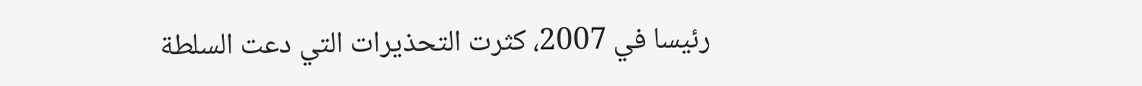رئيسا في 2007، كثرت التحذيرات التي دعت السلطة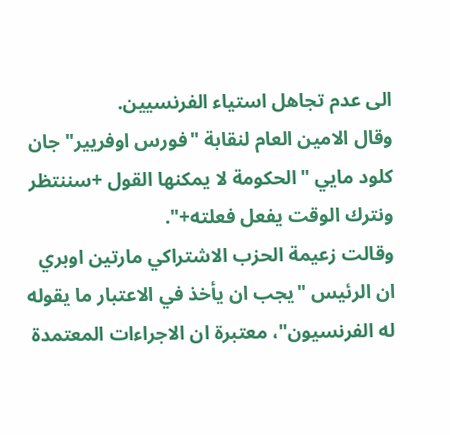الى عدم تجاهل استياء الفرنسيين.
وقال الامين العام لنقابة "فورس اوفريير" جان كلود مايي "الحكومة لا يمكنها القول +سننتظر ونترك الوقت يفعل فعلته+".
وقالت زعيمة الحزب الاشتراكي مارتين اوبري ان الرئيس "يجب ان يأخذ في الاعتبار ما يقوله له الفرنسيون"، معتبرة ان الاجراءات المعتمدة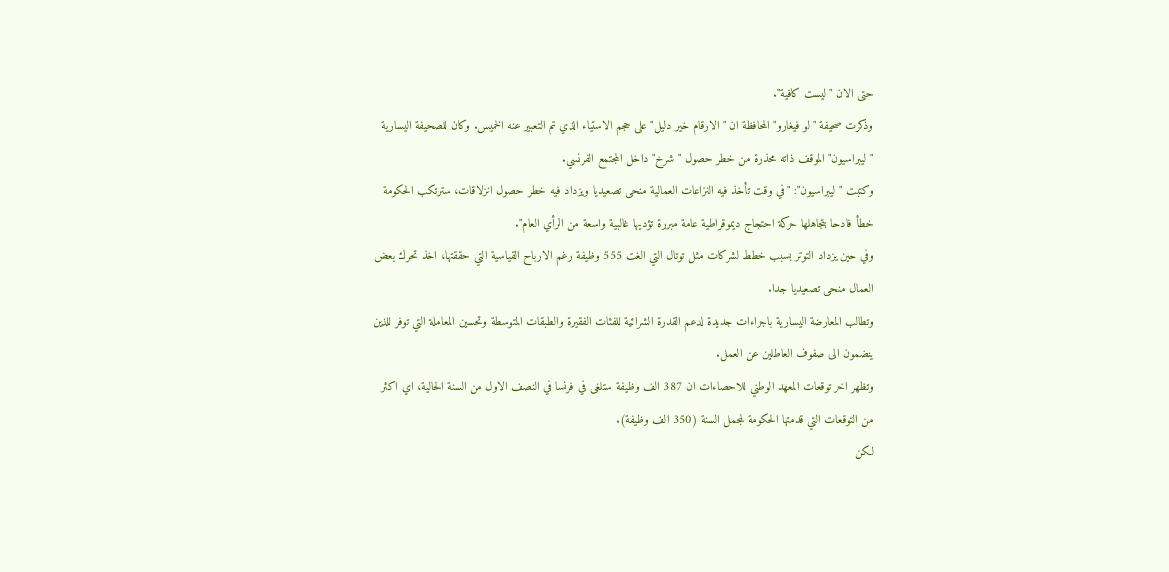حتى الان "ليست كافية".
وذكرت صحيفة "لو فيغارو" المحافظة ان "الارقام خير دليل" على حجم الاستياء الذي تم التعبير عنه الخميس. وكان للصحيفة اليسارية "ليبراسيون" الموقف ذاته محذرة من خطر حصول "شرخ" داخل المجتمع الفرنسي.
وكتبت "ليبراسيون": "في وقت تأخذ فيه النزاعات العمالية منحى تصعيديا ويزداد فيه خطر حصول انزلاقات، سترتكب الحكومة خطأ فادحا بتجاهلها حركة احتجاج ديموقراطية عامة مبررة تؤديها غالبية واسعة من الرأي العام".
وفي حين يزداد التوتر بسبب خطط لشركات مثل توتال التي الغت 555 وظيفة رغم الارباح القياسية التي حققتها، اخذ تحرك بعض العمال منحى تصعيديا جدا.
وتطالب المعارضة اليسارية باجراءات جديدة لدعم القدرة الشرائية للفئات الفقيرة والطبقات المتوسطة وتحسين المعاملة التي توفر للذين ينضمون الى صفوف العاطلين عن العمل.
وتظهر اخر توقعات المعهد الوطني للاحصاءات ان 387 الف وظيفة ستلغى في فرنسا في النصف الاول من السنة الحالية، اي اكثر من التوقعات التي قدمتها الحكومة لمجمل السنة (350 الف وظيفة).
لكن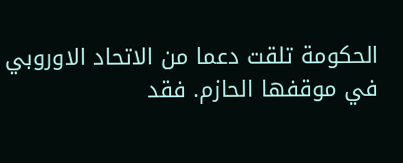الحكومة تلقت دعما من الاتحاد الاوروبي في موقفها الحازم. فقد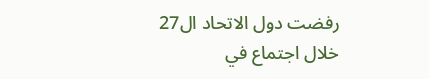رفضت دول الاتحاد ال27 خلال اجتماع في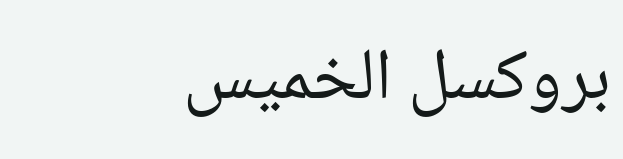بروكسل الخميس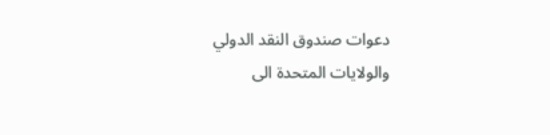دعوات صندوق النقد الدولي والولايات المتحدة الى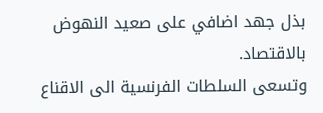بذل جهد اضافي على صعيد النهوض بالاقتصاد.
وتسعى السلطات الفرنسية الى الاقناع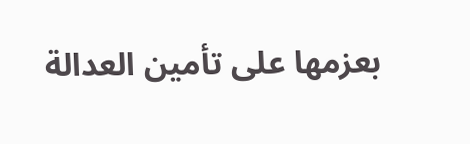بعزمها على تأمين العدالة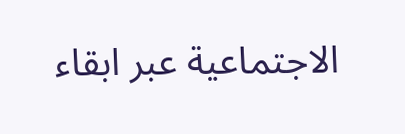الاجتماعية عبر ابقاء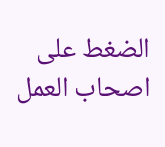الضغط على اصحاب العمل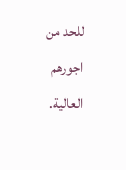للحد من اجورهم العالية.